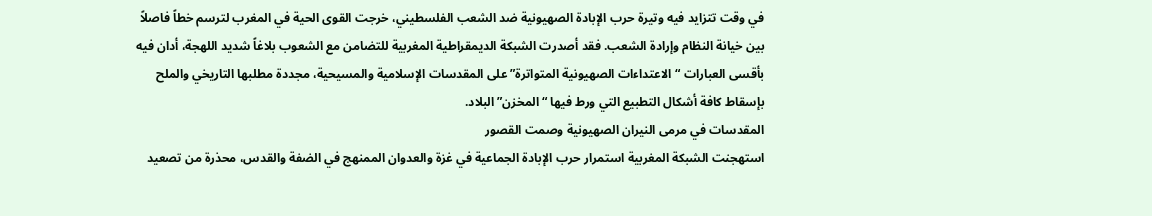في وقت تتزايد فيه وتيرة حرب الإبادة الصهيونية ضد الشعب الفلسطيني، خرجت القوى الحية في المغرب لترسم خطاً فاصلاً بين خيانة النظام وإرادة الشعب. فقد أصدرت الشبكة الديمقراطية المغربية للتضامن مع الشعوب بلاغاً شديد اللهجة، أدان فيه بأقسى العبارات “الاعتداءات الصهيونية المتواترة” على المقدسات الإسلامية والمسيحية، مجددة مطلبها التاريخي والملح بإسقاط كافة أشكال التطبيع التي ورط فيها “المخزن” البلاد.
المقدسات في مرمى النيران الصهيونية وصمت القصور
استهجنت الشبكة المغربية استمرار حرب الإبادة الجماعية في غزة والعدوان الممنهج في الضفة والقدس، محذرة من تصعيد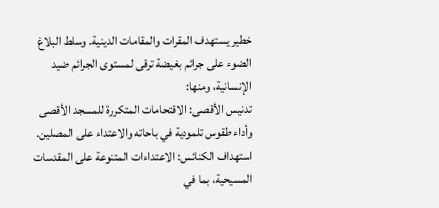خطير يستهدف المقرات والمقامات الدينية. وسلط البلاغ الضوء على جرائم بغيضة ترقى لمستوى الجرائم ضيد الإنسانية، ومنها:
تدنيس الأقصى: الاقتحامات المتكررة للمسجد الأقصى وأداء طقوس تلمودية في باحاته والاعتداء على المصلين.
استهداف الكنائس: الاعتداءات المتنوعة على المقدسات المسيحية، بما في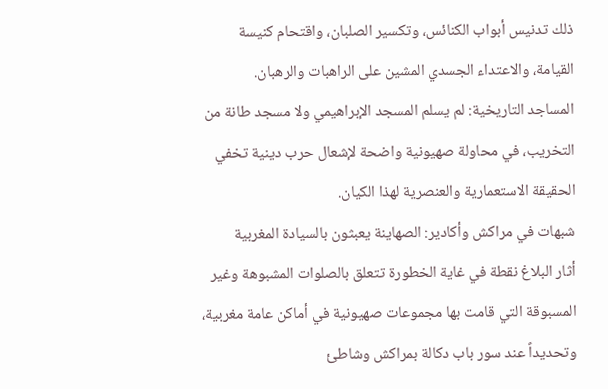ذلك تدنيس أبواب الكنائس، وتكسير الصلبان، واقتحام كنيسة القيامة، والاعتداء الجسدي المشين على الراهبات والرهبان.
المساجد التاريخية: لم يسلم المسجد الإبراهيمي ولا مسجد طانة من التخريب، في محاولة صهيونية واضحة لإشعال حرب دينية تخفي الحقيقة الاستعمارية والعنصرية لهذا الكيان.
شبهات في مراكش وأكادير: الصهاينة يعبثون بالسيادة المغربية
أثار البلاغ نقطة في غاية الخطورة تتعلق بالصلوات المشبوهة وغير المسبوقة التي قامت بها مجموعات صهيونية في أماكن عامة مغربية، وتحديداً عند سور باب دكالة بمراكش وشاطئ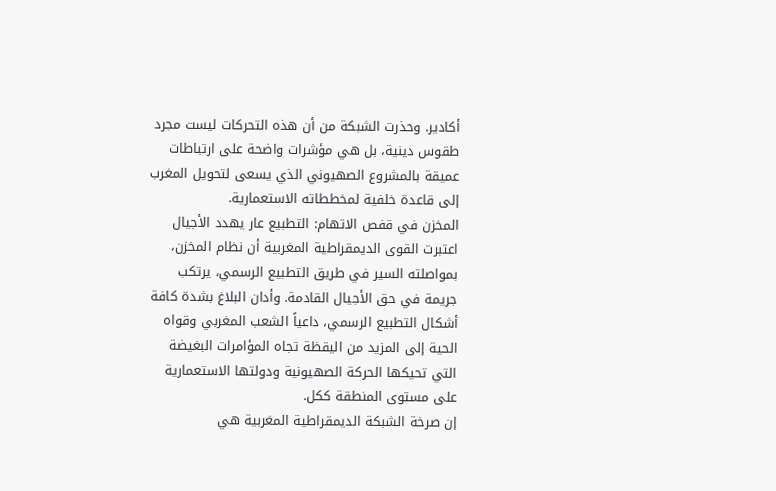أكادير. وحذرت الشبكة من أن هذه التحركات ليست مجرد طقوس دينية، بل هي مؤشرات واضحة على ارتباطات عميقة بالمشروع الصهيوني الذي يسعى لتحويل المغرب إلى قاعدة خلفية لمخططاته الاستعمارية.
المخزن في قفص الاتهام: التطبيع عار يهدد الأجيال
اعتبرت القوى الديمقراطية المغربية أن نظام المخزن، بمواصلته السير في طريق التطبيع الرسمي، يرتكب جريمة في حق الأجيال القادمة. وأدان البلاغ بشدة كافة أشكال التطبيع الرسمي، داعياً الشعب المغربي وقواه الحية إلى المزيد من اليقظة تجاه المؤامرات البغيضة التي تحيكها الحركة الصهيونية ودولتها الاستعمارية على مستوى المنطقة ككل.
إن صرخة الشبكة الديمقراطية المغربية هي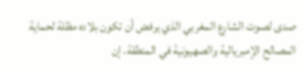صدى لصوت الشارع المغربي الذي يرفض أن تكون بلاده مظلة لحماية المصالح الإمبريالية والصهيونية في المنطقة. إن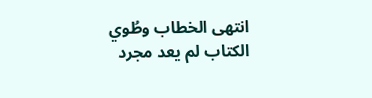انتهى الخطاب وطُوي الكتاب لم يعد مجرد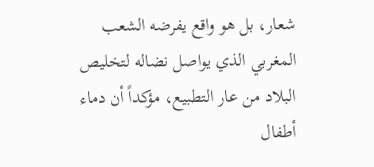شعار، بل هو واقع يفرضه الشعب المغربي الذي يواصل نضاله لتخليص البلاد من عار التطبيع، مؤكداً أن دماء أطفال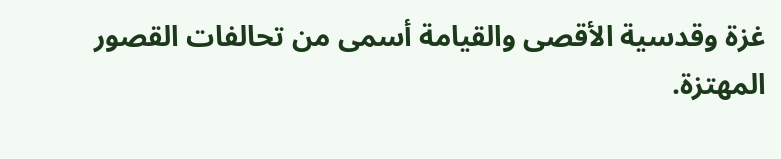غزة وقدسية الأقصى والقيامة أسمى من تحالفات القصور المهتزة.